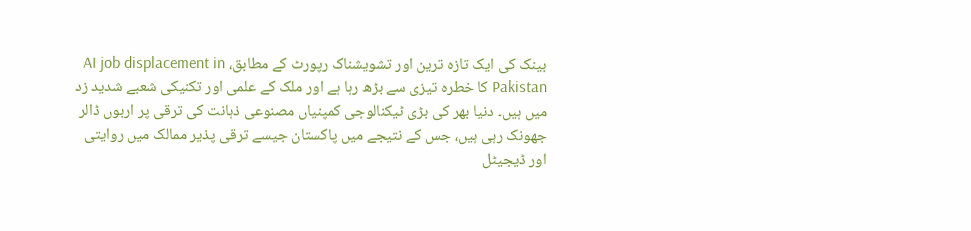بینک کی ایک تازہ ترین اور تشویشناک رپورٹ کے مطابق، AI job displacement in Pakistan کا خطرہ تیزی سے بڑھ رہا ہے اور ملک کے علمی اور تکنیکی شعبے شدید زد میں ہیں۔ دنیا بھر کی بڑی ٹیکنالوجی کمپنیاں مصنوعی ذہانت کی ترقی پر اربوں ڈالر جھونک رہی ہیں، جس کے نتیجے میں پاکستان جیسے ترقی پذیر ممالک میں روایتی اور ڈیجیٹل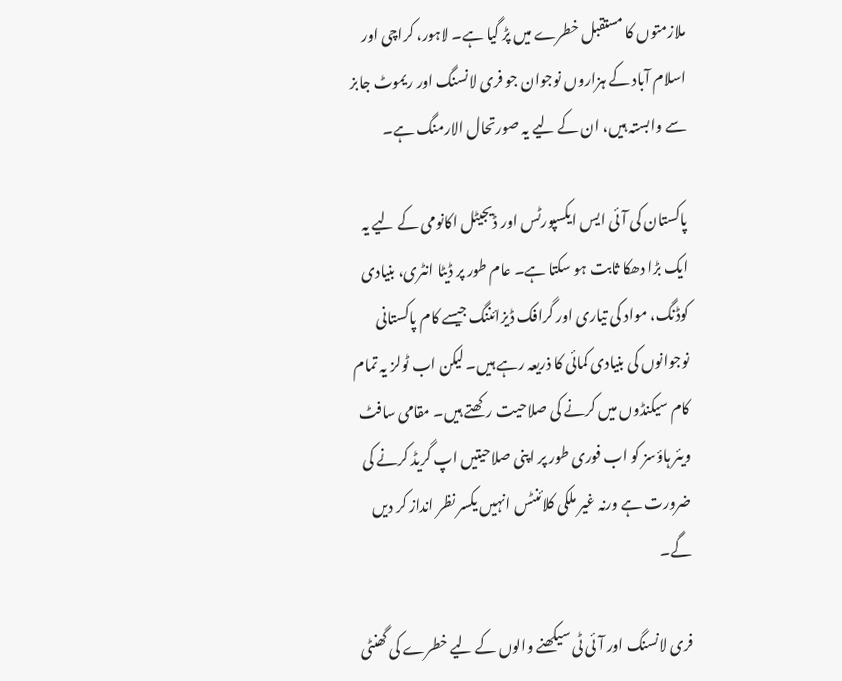ملازمتوں کا مستقبل خطرے میں پڑ گیا ہے۔ لاہور، کراچی اور اسلام آباد کے ہزاروں نوجوان جو فری لانسنگ اور ریموٹ جابز سے وابستہ ہیں، ان کے لیے یہ صورتحال الارمنگ ہے۔

پاکستان کی آئی ایس ایکسپورٹس اور ڈیجیٹل اکانومی کے لیے یہ ایک بڑا دھکا ثابت ہو سکتا ہے۔ عام طور پر ڈیٹا انٹری، بنیادی کوڈنگ، مواد کی تیاری اور گرافک ڈیزائننگ جیسے کام پاکستانی نوجوانوں کی بنیادی کمائی کا ذریعہ رہے ہیں۔ لیکن اب ٹولز یہ تمام کام سیکنڈوں میں کرنے کی صلاحیت رکھتے ہیں۔ مقامی سافٹ ویئر ہاؤسز کو اب فوری طور پر اپنی صلاحیتیں اپ گریڈ کرنے کی ضرورت ہے ورنہ غیر ملکی کلائنٹس انہیں یکسر نظر انداز کر دیں گے۔

فری لانسنگ اور آئی ٹی سیکھنے والوں کے لیے خطرے کی گھنٹی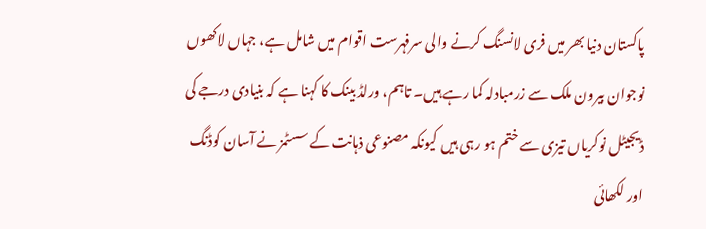پاکستان دنیا بھر میں فری لانسنگ کرنے والی سرفہرست اقوام میں شامل ہے، جہاں لاکھوں نوجوان بیرون ملک سے زرمبادلہ کما رہے ہیں۔ تاہم، ورلڈ بینک کا کہنا ہے کہ بنیادی درجے کی ڈیجیٹل نوکریاں تیزی سے ختم ہو رہی ہیں کیونکہ مصنوعی ذہانت کے سسٹمز نے آسان کوڈنگ اور لکھائی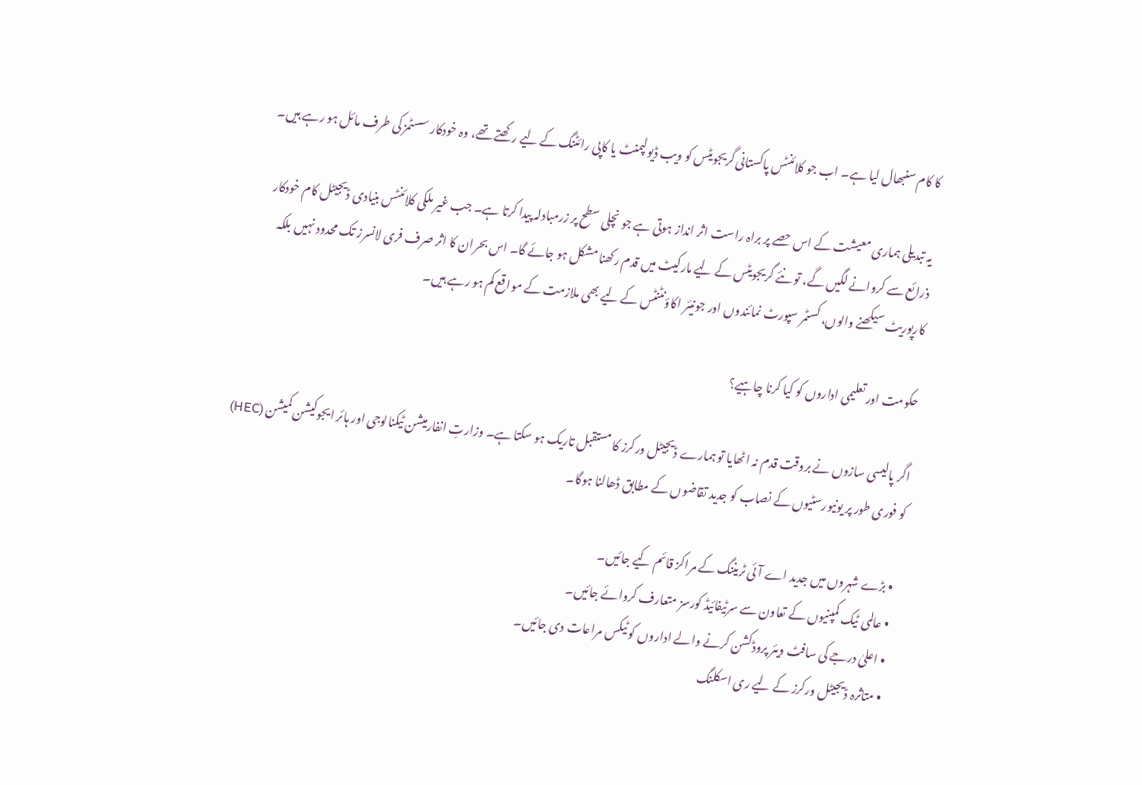کا کام سنبھال لیا ہے۔ اب جو کلائنٹس پاکستانی گریجویٹس کو ویب ڈیولپمنٹ یا کاپی رائٹنگ کے لیے رکھتے تھے، وہ خودکار سسٹمز کی طرف مائل ہو رہے ہیں۔

یہ تبدیلی ہماری معیشت کے اس حصے پر براہ راست اثر انداز ہوتی ہے جو نچلی سطح پر زرمبادلہ پیدا کرتا ہے۔ جب غیر ملکی کلائنٹس بنیادی ڈیجیٹل کام خودکار ذرائع سے کروانے لگیں گے، تو نئے گریجویٹس کے لیے مارکیٹ میں قدم رکھنا مشکل ہو جائے گا۔ اس بحران کا اثر صرف فری لانسرز تک محدود نہیں بلکہ کارپوریٹ سیکھنے والوں، کسٹمر سپورٹ نمائندوں اور جونیئر اکاؤنٹنٹس کے لیے بھی ملازمت کے مواقع کم ہو رہے ہیں۔

حکومت اور تعلیمی اداروں کو کیا کرنا چاہیے؟

اگر پالیسی سازوں نے بروقت قدم نہ اٹھایا تو ہمارے ڈیجیٹل ورکرز کا مستقبل تاریک ہو سکتا ہے۔ وزارتِ انفارمیشن ٹیکنالوجی اور ہائر ایجوکیشن کمیشن (HEC) کو فوری طور پر یونیورسٹیوں کے نصاب کو جدید تقاضوں کے مطابق ڈھالنا ہوگا۔

  • بڑے شہروں میں جدید اے آئی ٹریننگ کے مراکز قائم کیے جائیں۔
  • عالمی ٹیک کمپنیوں کے تعاون سے سرٹیفائیڈ کورسز متعارف کروائے جائیں۔
  • اعلیٰ درجے کی سافٹ ویئر پروڈکشن کرنے والے اداروں کو ٹیکس مراعات دی جائیں۔
  • متاثرہ ڈیجیٹل ورکرز کے لیے ری اسکلنگ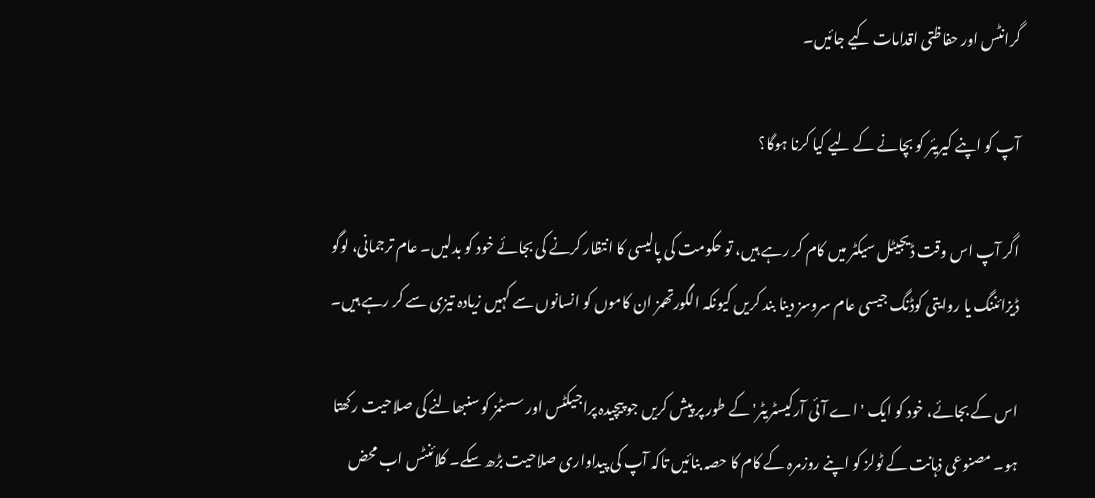گرانٹس اور حفاظتی اقدامات کیے جائیں۔

آپ کو اپنے کیریئر کو بچانے کے لیے کیا کرنا ہوگا؟

اگر آپ اس وقت ڈیجیٹل سیکٹر میں کام کر رہے ہیں، تو حکومت کی پالیسی کا انتظار کرنے کی بجائے خود کو بدلیں۔ عام ترجمانی، لوگو ڈیزائننگ یا روایتی کوڈنگ جیسی عام سروسز دینا بند کریں کیونکہ الگورتھمز ان کاموں کو انسانوں سے کہیں زیادہ تیزی سے کر رہے ہیں۔

اس کے بجائے، خود کو ایک 'اے آئی آرکیسٹریٹر' کے طور پر پیش کریں جو پیچیدہ پراجیکٹس اور سسٹمز کو سنبھالنے کی صلاحیت رکھتا ہو۔ مصنوعی ذہانت کے ٹولز کو اپنے روزمرہ کے کام کا حصہ بنائیں تاکہ آپ کی پیداواری صلاحیت بڑھ سکے۔ کلائنٹس اب محض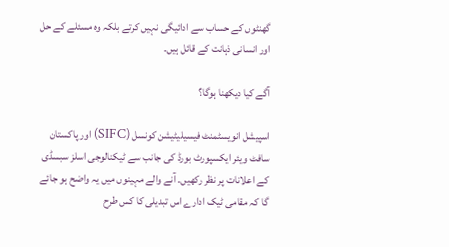گھنٹوں کے حساب سے ادائیگی نہیں کرتے بلکہ وہ مسئلے کے حل اور انسانی ذہانت کے قائل ہیں۔

آگے کیا دیکھنا ہوگا؟

اسپیشل انویسٹمنٹ فیسیلیٹیشن کونسل (SIFC) اور پاکستان سافٹ ویئر ایکسپورٹ بورڈ کی جانب سے ٹیکنالوجی اسلز سبسڈی کے اعلانات پر نظر رکھیں۔ آنے والے مہینوں میں یہ واضح ہو جائے گا کہ مقامی ٹیک ادارے اس تبدیلی کا کس طرح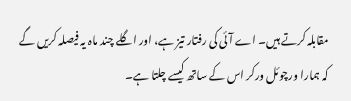مقابلہ کرتے ہیں۔ اے آئی کی رفتار تیز ہے، اور اگلے چند ماہ یہ فیصلہ کریں گے کہ ہمارا ورچوئل ورکر اس کے ساتھ کیسے چلتا ہے۔